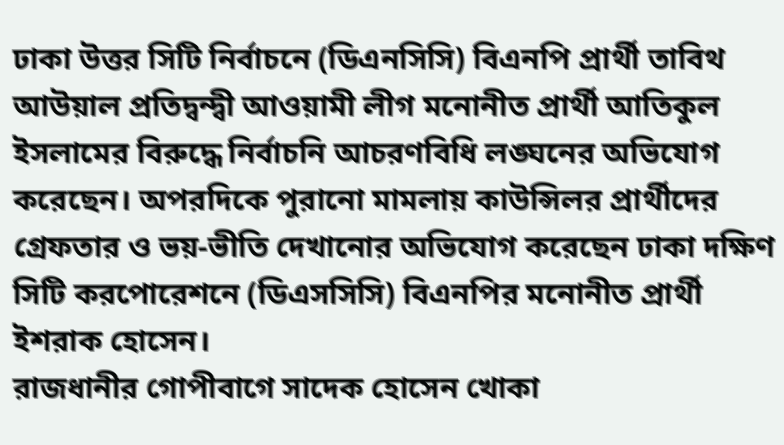ঢাকা উত্তর সিটি নির্বাচনে (ডিএনসিসি) বিএনপি প্রার্থী তাবিথ আউয়াল প্রতিদ্বন্দ্বী আওয়ামী লীগ মনোনীত প্রার্থী আতিকুল ইসলামের বিরুদ্ধে নির্বাচনি আচরণবিধি লঙ্ঘনের অভিযোগ করেছেন। অপরদিকে পুরানো মামলায় কাউন্সিলর প্রার্থীদের গ্রেফতার ও ভয়-ভীতি দেখানোর অভিযোগ করেছেন ঢাকা দক্ষিণ সিটি করপোরেশনে (ডিএসসিসি) বিএনপির মনোনীত প্রার্থী ইশরাক হোসেন।
রাজধানীর গোপীবাগে সাদেক হোসেন খোকা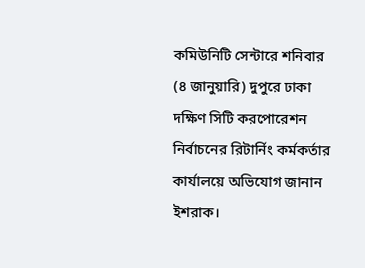কমিউনিটি সেন্টারে শনিবার (৪ জানুয়ারি) দুপুরে ঢাকা দক্ষিণ সিটি করপোরেশন নির্বাচনের রিটার্নিং কর্মকর্তার কার্যালয়ে অভিযোগ জানান ইশরাক।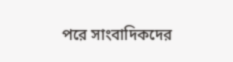পরে সাংবাদিকদের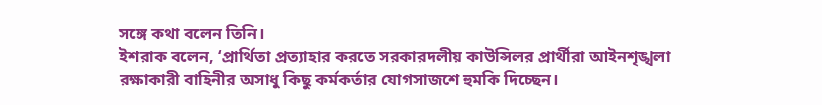সঙ্গে কথা বলেন তিনি।
ইশরাক বলেন, ‘প্রার্থিতা প্রত্যাহার করতে সরকারদলীয় কাউন্সিলর প্রার্থীরা আইনশৃঙ্খলা রক্ষাকারী বাহিনীর অসাধু কিছু কর্মকর্তার যোগসাজশে হুমকি দিচ্ছেন।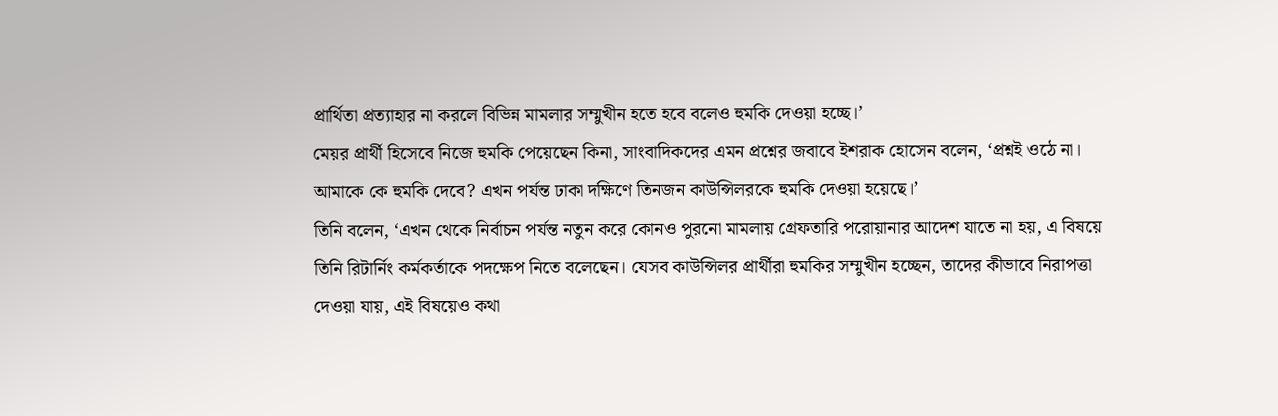প্রার্থিতা প্রত্যাহার না করলে বিভিন্ন মামলার সম্মুখীন হতে হবে বলেও হুমকি দেওয়া হচ্ছে।’
মেয়র প্রার্থী হিসেবে নিজে হুমকি পেয়েছেন কিনা, সাংবাদিকদের এমন প্রশ্নের জবাবে ইশরাক হোসেন বলেন, ‘প্রশ্নই ওঠে না। আমাকে কে হুমকি দেবে? এখন পর্যন্ত ঢাকা দক্ষিণে তিনজন কাউন্সিলরকে হুমকি দেওয়া হয়েছে।’
তিনি বলেন, ‘এখন থেকে নির্বাচন পর্যন্ত নতুন করে কোনও পুরনো মামলায় গ্রেফতারি পরোয়ানার আদেশ যাতে না হয়, এ বিষয়ে তিনি রিটার্নিং কর্মকর্তাকে পদক্ষেপ নিতে বলেছেন। যেসব কাউন্সিলর প্রার্থীরা হুমকির সম্মুখীন হচ্ছেন, তাদের কীভাবে নিরাপত্তা দেওয়া যায়, এই বিষয়েও কথা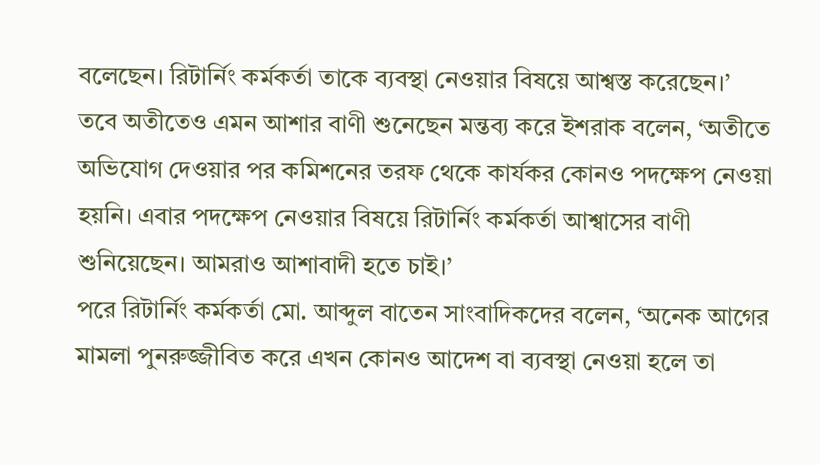বলেছেন। রিটার্নিং কর্মকর্তা তাকে ব্যবস্থা নেওয়ার বিষয়ে আশ্বস্ত করেছেন।’
তবে অতীতেও এমন আশার বাণী শুনেছেন মন্তব্য করে ইশরাক বলেন, ‘অতীতে অভিযোগ দেওয়ার পর কমিশনের তরফ থেকে কার্যকর কোনও পদক্ষেপ নেওয়া হয়নি। এবার পদক্ষেপ নেওয়ার বিষয়ে রিটার্নিং কর্মকর্তা আশ্বাসের বাণী শুনিয়েছেন। আমরাও আশাবাদী হতে চাই।’
পরে রিটার্নিং কর্মকর্তা মো. আব্দুল বাতেন সাংবাদিকদের বলেন, ‘অনেক আগের মামলা পুনরুজ্জীবিত করে এখন কোনও আদেশ বা ব্যবস্থা নেওয়া হলে তা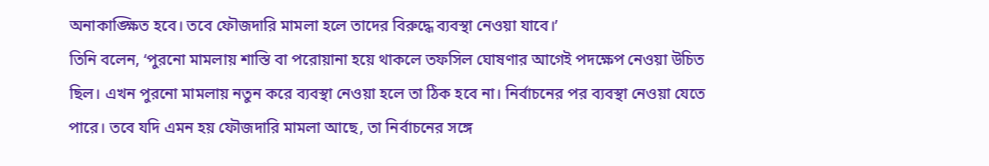অনাকাঙ্ক্ষিত হবে। তবে ফৌজদারি মামলা হলে তাদের বিরুদ্ধে ব্যবস্থা নেওয়া যাবে।’
তিনি বলেন, ‘পুরনো মামলায় শাস্তি বা পরোয়ানা হয়ে থাকলে তফসিল ঘোষণার আগেই পদক্ষেপ নেওয়া উচিত ছিল। এখন পুরনো মামলায় নতুন করে ব্যবস্থা নেওয়া হলে তা ঠিক হবে না। নির্বাচনের পর ব্যবস্থা নেওয়া যেতে পারে। তবে যদি এমন হয় ফৌজদারি মামলা আছে, তা নির্বাচনের সঙ্গে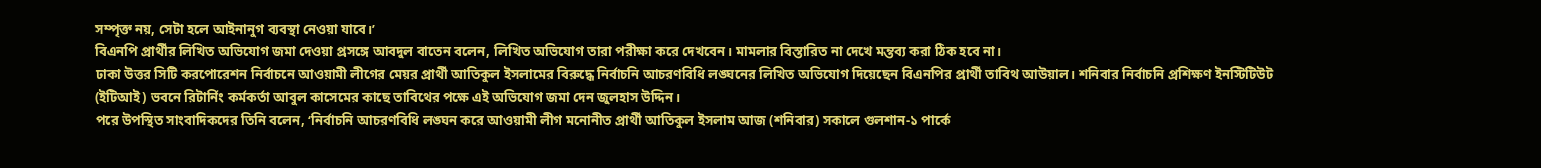সম্পৃক্ত নয়, সেটা হলে আইনানুগ ব্যবস্থা নেওয়া যাবে।’
বিএনপি প্রার্থীর লিখিত অভিযোগ জমা দেওয়া প্রসঙ্গে আবদুল বাতেন বলেন, লিখিত অভিযোগ তারা পরীক্ষা করে দেখবেন। মামলার বিস্তারিত না দেখে মন্তব্য করা ঠিক হবে না।
ঢাকা উত্তর সিটি করপোরেশন নির্বাচনে আওয়ামী লীগের মেয়র প্রার্থী আতিকুল ইসলামের বিরুদ্ধে নির্বাচনি আচরণবিধি লঙ্ঘনের লিখিত অভিযোগ দিয়েছেন বিএনপির প্রার্থী তাবিথ আউয়াল। শনিবার নির্বাচনি প্রশিক্ষণ ইনস্টিটিউট (ইটিআই) ভবনে রিটার্নিং কর্মকর্তা আবুল কাসেমের কাছে তাবিথের পক্ষে এই অভিযোগ জমা দেন জুলহাস উদ্দিন।
পরে উপস্থিত সাংবাদিকদের তিনি বলেন, ‘নির্বাচনি আচরণবিধি লঙ্ঘন করে আওয়ামী লীগ মনোনীত প্রার্থী আতিকুল ইসলাম আজ (শনিবার) সকালে গুলশান-১ পার্কে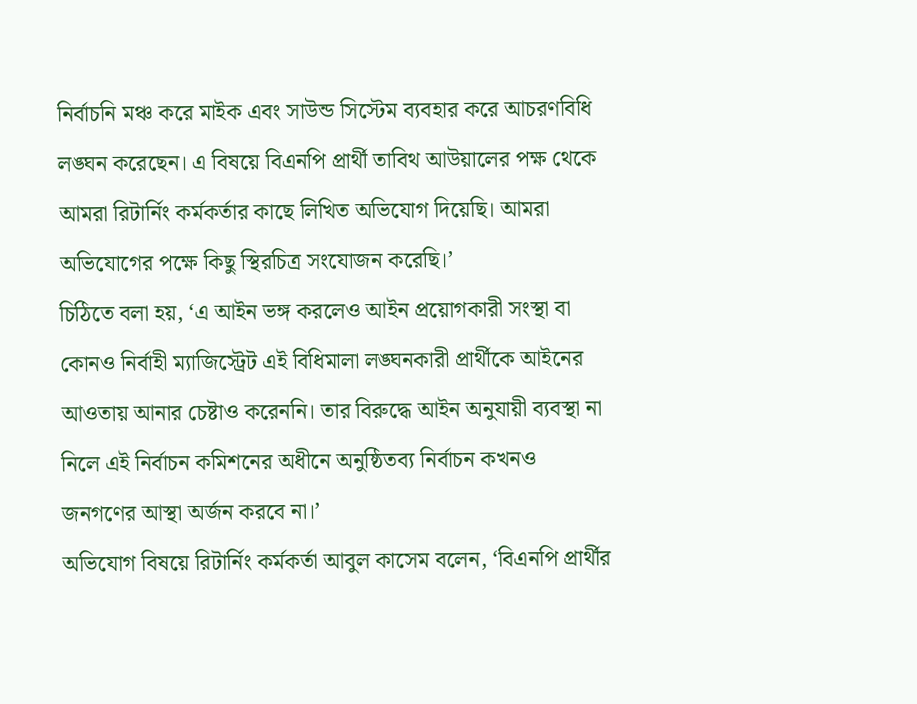নির্বাচনি মঞ্চ করে মাইক এবং সাউন্ড সিস্টেম ব্যবহার করে আচরণবিধি লঙ্ঘন করেছেন। এ বিষয়ে বিএনপি প্রার্থী তাবিথ আউয়ালের পক্ষ থেকে আমরা রিটার্নিং কর্মকর্তার কাছে লিখিত অভিযোগ দিয়েছি। আমরা অভিযোগের পক্ষে কিছু স্থিরচিত্র সংযোজন করেছি।’
চিঠিতে বলা হয়, ‘এ আইন ভঙ্গ করলেও আইন প্রয়োগকারী সংস্থা বা কোনও নির্বাহী ম্যাজিস্ট্রেট এই বিধিমালা লঙ্ঘনকারী প্রার্থীকে আইনের আওতায় আনার চেষ্টাও করেননি। তার বিরুদ্ধে আইন অনুযায়ী ব্যবস্থা না নিলে এই নির্বাচন কমিশনের অধীনে অনুষ্ঠিতব্য নির্বাচন কখনও জনগণের আস্থা অর্জন করবে না।’
অভিযোগ বিষয়ে রিটার্নিং কর্মকর্তা আবুল কাসেম বলেন, ‘বিএনপি প্রার্থীর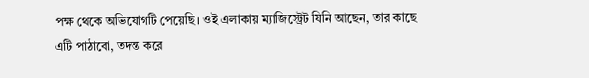পক্ষ থেকে অভিযোগটি পেয়েছি। ওই এলাকায় ম্যাজিস্ট্রেট যিনি আছেন, তার কাছে এটি পাঠাবো, তদন্ত করে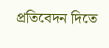প্রতিবেদন দিতে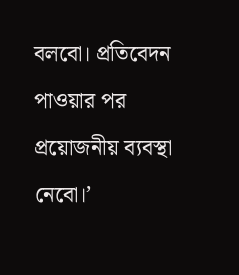বলবো। প্রতিবেদন পাওয়ার পর প্রয়োজনীয় ব্যবস্থা নেবো।’